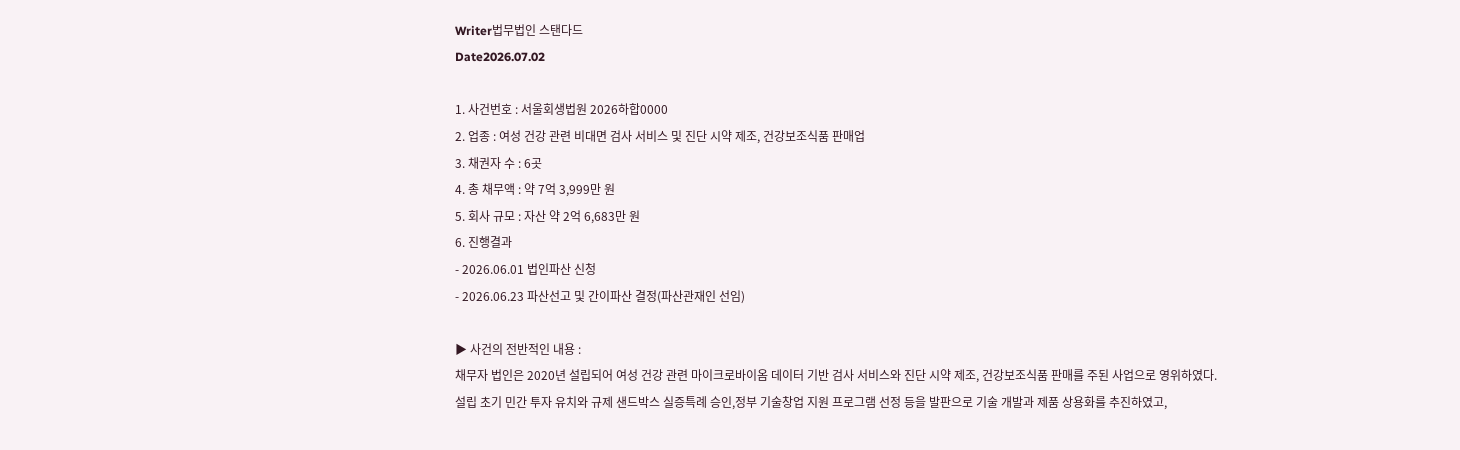Writer법무법인 스탠다드
Date2026.07.02

1. 사건번호 : 서울회생법원 2026하합0000
2. 업종 : 여성 건강 관련 비대면 검사 서비스 및 진단 시약 제조, 건강보조식품 판매업
3. 채권자 수 : 6곳
4. 총 채무액 : 약 7억 3,999만 원
5. 회사 규모 : 자산 약 2억 6,683만 원
6. 진행결과
- 2026.06.01 법인파산 신청
- 2026.06.23 파산선고 및 간이파산 결정(파산관재인 선임)

▶ 사건의 전반적인 내용 :
채무자 법인은 2020년 설립되어 여성 건강 관련 마이크로바이옴 데이터 기반 검사 서비스와 진단 시약 제조, 건강보조식품 판매를 주된 사업으로 영위하였다.
설립 초기 민간 투자 유치와 규제 샌드박스 실증특례 승인,정부 기술창업 지원 프로그램 선정 등을 발판으로 기술 개발과 제품 상용화를 추진하였고,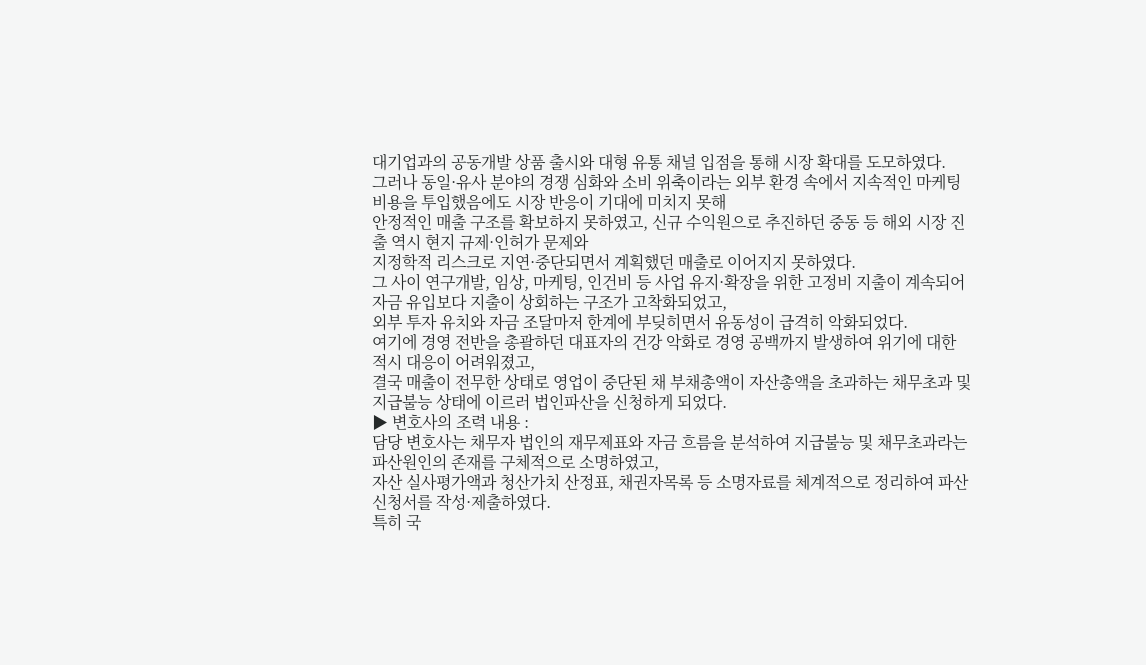대기업과의 공동개발 상품 출시와 대형 유통 채널 입점을 통해 시장 확대를 도모하였다.
그러나 동일·유사 분야의 경쟁 심화와 소비 위축이라는 외부 환경 속에서 지속적인 마케팅 비용을 투입했음에도 시장 반응이 기대에 미치지 못해
안정적인 매출 구조를 확보하지 못하였고, 신규 수익원으로 추진하던 중동 등 해외 시장 진출 역시 현지 규제·인허가 문제와
지정학적 리스크로 지연·중단되면서 계획했던 매출로 이어지지 못하였다.
그 사이 연구개발, 임상, 마케팅, 인건비 등 사업 유지·확장을 위한 고정비 지출이 계속되어 자금 유입보다 지출이 상회하는 구조가 고착화되었고,
외부 투자 유치와 자금 조달마저 한계에 부딪히면서 유동성이 급격히 악화되었다.
여기에 경영 전반을 총괄하던 대표자의 건강 악화로 경영 공백까지 발생하여 위기에 대한 적시 대응이 어려워졌고,
결국 매출이 전무한 상태로 영업이 중단된 채 부채총액이 자산총액을 초과하는 채무초과 및 지급불능 상태에 이르러 법인파산을 신청하게 되었다.
▶ 변호사의 조력 내용 :
담당 변호사는 채무자 법인의 재무제표와 자금 흐름을 분석하여 지급불능 및 채무초과라는 파산원인의 존재를 구체적으로 소명하였고,
자산 실사평가액과 청산가치 산정표, 채권자목록 등 소명자료를 체계적으로 정리하여 파산신청서를 작성·제출하였다.
특히 국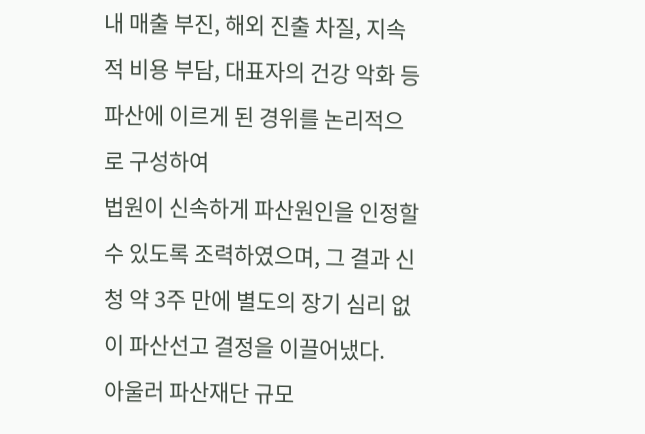내 매출 부진, 해외 진출 차질, 지속적 비용 부담, 대표자의 건강 악화 등 파산에 이르게 된 경위를 논리적으로 구성하여
법원이 신속하게 파산원인을 인정할 수 있도록 조력하였으며, 그 결과 신청 약 3주 만에 별도의 장기 심리 없이 파산선고 결정을 이끌어냈다.
아울러 파산재단 규모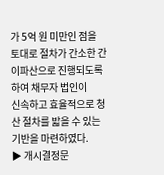가 5억 원 미만인 점을 토대로 절차가 간소한 간이파산으로 진행되도록 하여 채무자 법인이
신속하고 효율적으로 청산 절차를 밟을 수 있는 기반을 마련하였다.
▶ 개시결정문